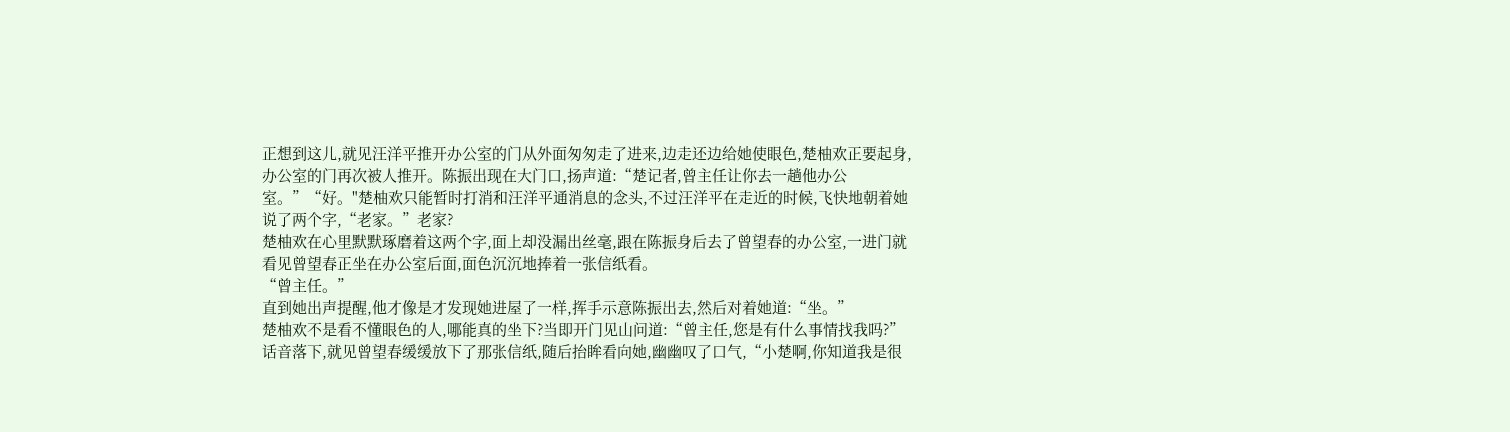正想到这儿,就见汪洋平推开办公室的门从外面匆匆走了进来,边走还边给她使眼色,楚柚欢正要起身,办公室的门再次被人推开。陈振出现在大门口,扬声道:“楚记者,曾主任让你去一趟他办公室。”“好。"楚柚欢只能暂时打消和汪洋平通消息的念头,不过汪洋平在走近的时候,飞快地朝着她说了两个字,“老家。”老家?
楚柚欢在心里默默琢磨着这两个字,面上却没漏出丝毫,跟在陈振身后去了曾望春的办公室,一进门就看见曾望春正坐在办公室后面,面色沉沉地捧着一张信纸看。
“曾主任。”
直到她出声提醒,他才像是才发现她进屋了一样,挥手示意陈振出去,然后对着她道:“坐。”
楚柚欢不是看不懂眼色的人,哪能真的坐下?当即开门见山问道:“曾主任,您是有什么事情找我吗?”
话音落下,就见曾望春缓缓放下了那张信纸,随后抬眸看向她,幽幽叹了口气,“小楚啊,你知道我是很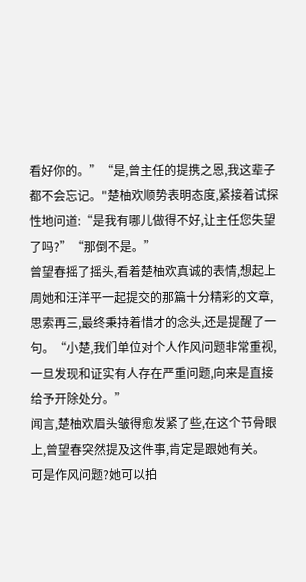看好你的。”“是,曾主任的提携之恩,我这辈子都不会忘记。"楚柚欢顺势表明态度,紧接着试探性地问道:“是我有哪儿做得不好,让主任您失望了吗?”“那倒不是。”
曾望春摇了摇头,看着楚柚欢真诚的表情,想起上周她和汪洋平一起提交的那篇十分精彩的文章,思索再三,最终秉持着惜才的念头,还是提醒了一句。“小楚,我们单位对个人作风问题非常重视,一旦发现和证实有人存在严重问题,向来是直接给予开除处分。”
闻言,楚柚欢眉头皱得愈发紧了些,在这个节骨眼上,曾望春突然提及这件事,肯定是跟她有关。
可是作风问题?她可以拍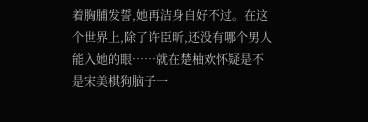着胸脯发誓,她再洁身自好不过。在这个世界上,除了许臣昕,还没有哪个男人能入她的眼……就在楚柚欢怀疑是不是宋美棋狗脑子一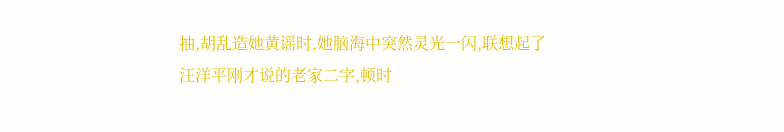抽,胡乱造她黄谣时,她脑海中突然灵光一闪,联想起了汪洋平刚才说的老家二字,顿时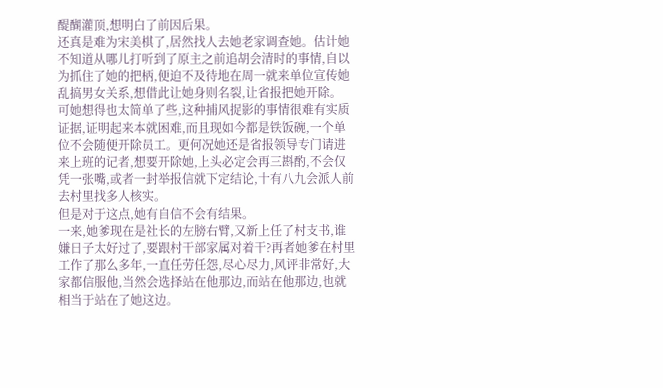醍醐灌顶,想明白了前因后果。
还真是难为宋美棋了,居然找人去她老家调查她。估计她不知道从哪儿打听到了原主之前追胡会清时的事情,自以为抓住了她的把柄,便迫不及待地在周一就来单位宣传她乱搞男女关系,想借此让她身则名裂,让省报把她开除。
可她想得也太简单了些,这种捕风捉影的事情很难有实质证据,证明起来本就困难,而且现如今都是铁饭碗,一个单位不会随便开除员工。更何况她还是省报领导专门请进来上班的记者,想要开除她,上头必定会再三斟酌,不会仅凭一张嘴,或者一封举报信就下定结论,十有八九会派人前去村里找多人核实。
但是对于这点,她有自信不会有结果。
一来,她爹现在是社长的左膀右臂,又新上任了村支书,谁嫌日子太好过了,要跟村干部家属对着干?再者她爹在村里工作了那么多年,一直任劳任怨,尽心尽力,风评非常好,大家都信服他,当然会选择站在他那边,而站在他那边,也就相当于站在了她这边。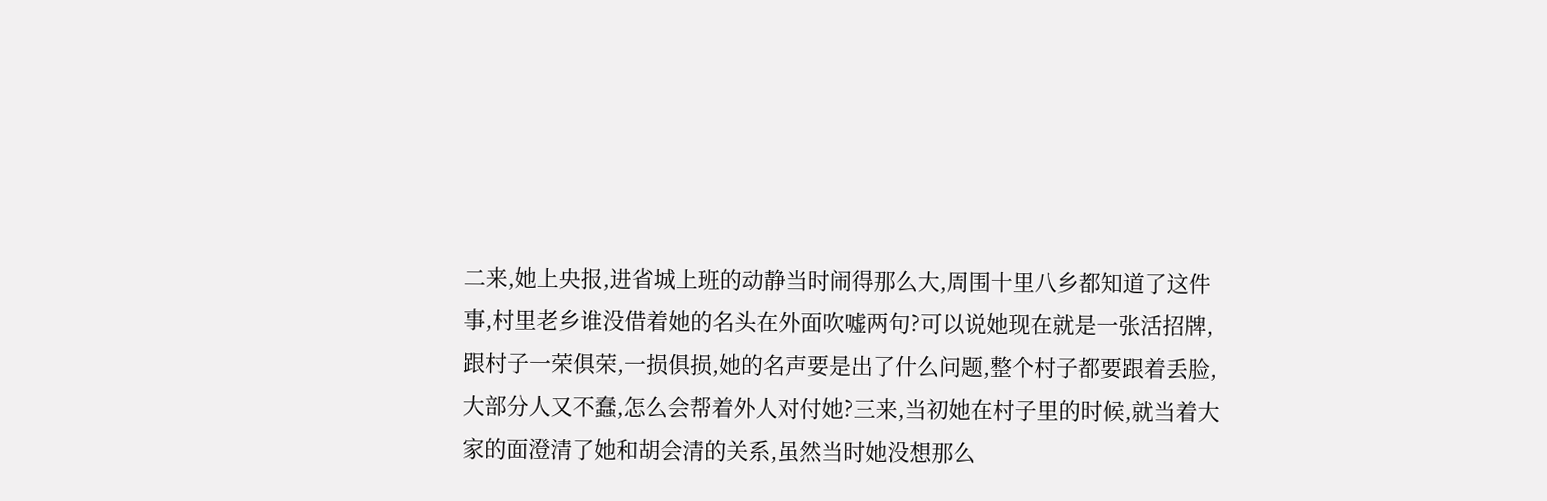二来,她上央报,进省城上班的动静当时闹得那么大,周围十里八乡都知道了这件事,村里老乡谁没借着她的名头在外面吹嘘两句?可以说她现在就是一张活招牌,跟村子一荣俱荣,一损俱损,她的名声要是出了什么问题,整个村子都要跟着丢脸,大部分人又不蠢,怎么会帮着外人对付她?三来,当初她在村子里的时候,就当着大家的面澄清了她和胡会清的关系,虽然当时她没想那么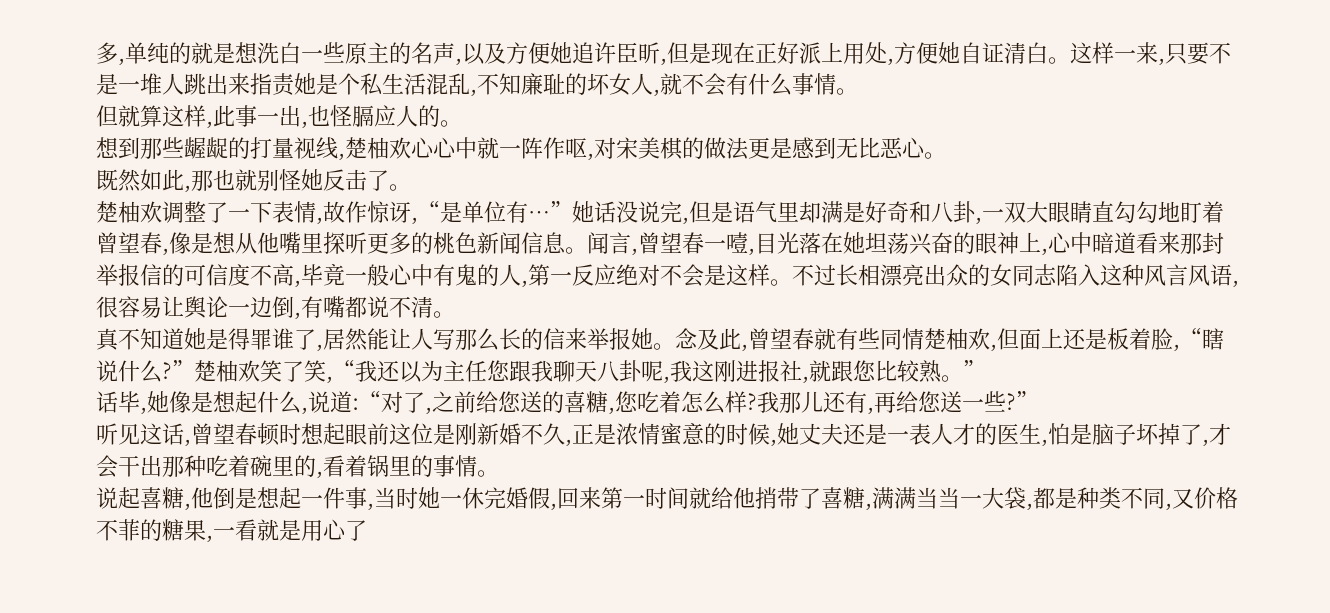多,单纯的就是想洗白一些原主的名声,以及方便她追许臣昕,但是现在正好派上用处,方便她自证清白。这样一来,只要不是一堆人跳出来指责她是个私生活混乱,不知廉耻的坏女人,就不会有什么事情。
但就算这样,此事一出,也怪膈应人的。
想到那些龌龊的打量视线,楚柚欢心心中就一阵作呕,对宋美棋的做法更是感到无比恶心。
既然如此,那也就别怪她反击了。
楚柚欢调整了一下表情,故作惊讶,“是单位有…”她话没说完,但是语气里却满是好奇和八卦,一双大眼睛直勾勾地盯着曾望春,像是想从他嘴里探听更多的桃色新闻信息。闻言,曾望春一噎,目光落在她坦荡兴奋的眼神上,心中暗道看来那封举报信的可信度不高,毕竟一般心中有鬼的人,第一反应绝对不会是这样。不过长相漂亮出众的女同志陷入这种风言风语,很容易让舆论一边倒,有嘴都说不清。
真不知道她是得罪谁了,居然能让人写那么长的信来举报她。念及此,曾望春就有些同情楚柚欢,但面上还是板着脸,“瞎说什么?”楚柚欢笑了笑,“我还以为主任您跟我聊天八卦呢,我这刚进报社,就跟您比较熟。”
话毕,她像是想起什么,说道:“对了,之前给您送的喜糖,您吃着怎么样?我那儿还有,再给您送一些?”
听见这话,曾望春顿时想起眼前这位是刚新婚不久,正是浓情蜜意的时候,她丈夫还是一表人才的医生,怕是脑子坏掉了,才会干出那种吃着碗里的,看着锅里的事情。
说起喜糖,他倒是想起一件事,当时她一休完婚假,回来第一时间就给他捎带了喜糖,满满当当一大袋,都是种类不同,又价格不菲的糖果,一看就是用心了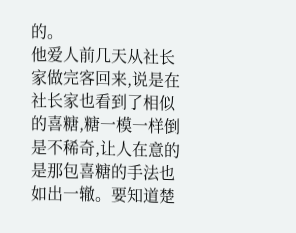的。
他爱人前几天从社长家做完客回来,说是在社长家也看到了相似的喜糖,糖一模一样倒是不稀奇,让人在意的是那包喜糖的手法也如出一辙。要知道楚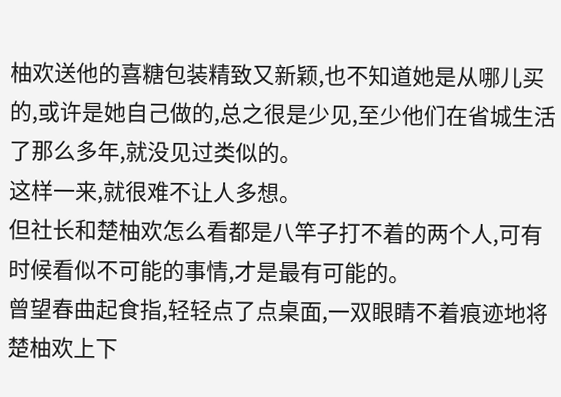柚欢送他的喜糖包装精致又新颖,也不知道她是从哪儿买的,或许是她自己做的,总之很是少见,至少他们在省城生活了那么多年,就没见过类似的。
这样一来,就很难不让人多想。
但社长和楚柚欢怎么看都是八竿子打不着的两个人,可有时候看似不可能的事情,才是最有可能的。
曾望春曲起食指,轻轻点了点桌面,一双眼睛不着痕迹地将楚柚欢上下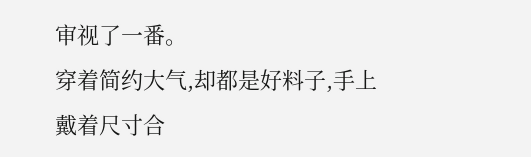审视了一番。
穿着简约大气,却都是好料子,手上戴着尺寸合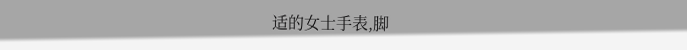适的女士手表,脚